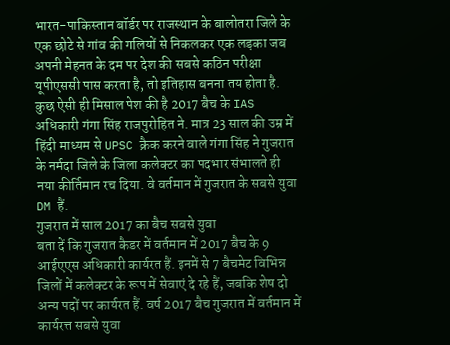भारत-पाकिस्तान बॉर्डर पर राजस्थान के बालोतरा जिले के एक छोटे से गांव की गलियों से निकलकर एक लड़का जब अपनी मेहनत के दम पर देश की सबसे कठिन परीक्षा यूपीएससी पास करता है, तो इतिहास बनना तय होता है. कुछ ऐसी ही मिसाल पेश की है 2017 बैच के IAS अधिकारी गंगा सिंह राजपुरोहित ने. मात्र 23 साल की उम्र में हिंदी माध्यम से UPSC क्रैक करने वाले गंगा सिंह ने गुजरात के नर्मदा जिले के जिला कलेक्टर का पदभार संभालते ही नया कीर्तिमान रच दिया. वे वर्तमान में गुजरात के सबसे युवा DM हैं.
गुजरात में साल 2017 का बैच सबसे युवा
बता दें कि गुजरात कैडर में वर्तमान में 2017 बैच के 9 आईएएस अधिकारी कार्यरत हैं. इनमें से 7 बैचमेट विभिन्न जिलों में कलेक्टर के रूप में सेवाएं दे रहे हैं, जबकि शेष दो अन्य पदों पर कार्यरत हैं. वर्ष 2017 बैच गुजरात में वर्तमान में कार्यरत्त सबसे युवा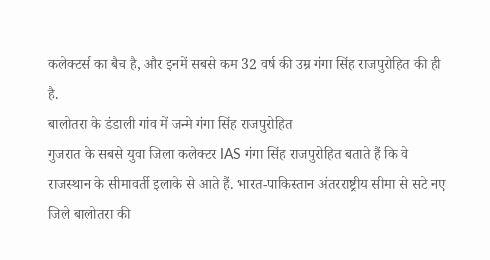कलेक्टर्स का बैच है, और इनमें सबसे कम 32 वर्ष की उम्र गंगा सिंह राजपुरोहित की ही है.
बालोतरा के डंडाली गांव में जन्मे गंगा सिंह राजपुरोहित
गुजरात के सबसे युवा जिला कलेक्टर IAS गंगा सिंह राजपुरोहित बताते हैं कि वे राजस्थान के सीमावर्ती इलाके से आते हैं. भारत-पाकिस्तान अंतरराष्ट्रीय सीमा से सटे नए जिले बालोतरा की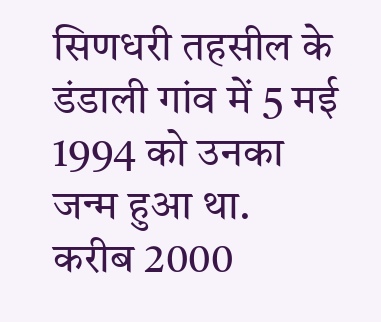सिणधरी तहसील के डंडाली गांव में 5 मई 1994 को उनका जन्म हुआ था. करीब 2000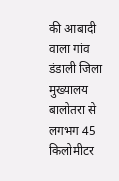की आबादी वाला गांव डंडाली जिला मुख्यालय बालोतरा से लगभग 45 किलोमीटर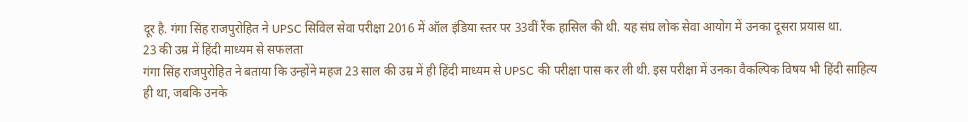दूर है. गंगा सिंह राजपुरोहित ने UPSC सिविल सेवा परीक्षा 2016 में ऑल इंडिया स्तर पर 33वीं रैंक हासिल की थी. यह संघ लोक सेवा आयोग में उनका दूसरा प्रयास था.
23 की उम्र में हिंदी माध्यम से सफलता
गंगा सिंह राजपुरोहित ने बताया कि उन्होंने महज 23 साल की उम्र में ही हिंदी माध्यम से UPSC की परीक्षा पास कर ली थी. इस परीक्षा में उनका वैकल्पिक विषय भी हिंदी साहित्य ही था, जबकि उनके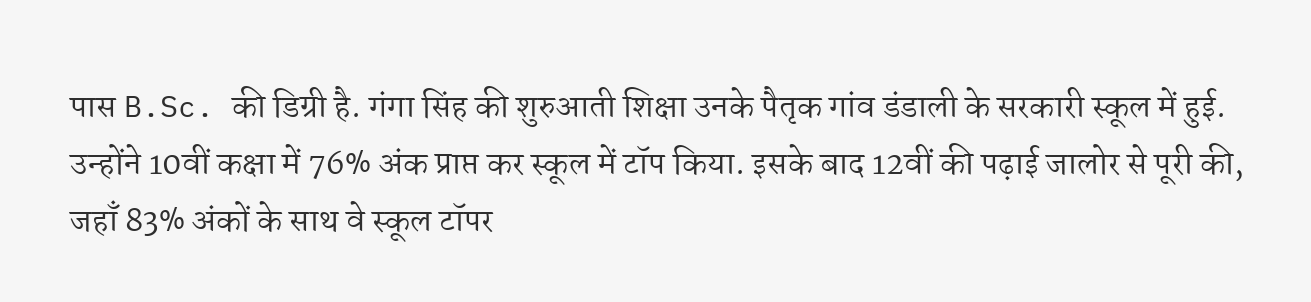पास B.Sc. की डिग्री है. गंगा सिंह की शुरुआती शिक्षा उनके पैतृक गांव डंडाली के सरकारी स्कूल में हुई. उन्होंने 10वीं कक्षा में 76% अंक प्राप्त कर स्कूल में टॉप किया. इसके बाद 12वीं की पढ़ाई जालोर से पूरी की, जहाँ 83% अंकों के साथ वे स्कूल टॉपर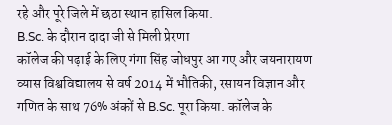रहे और पूरे जिले में छठा स्थान हासिल किया.
B.Sc. के दौरान दादा जी से मिली प्रेरणा
कॉलेज की पढ़ाई के लिए गंगा सिंह जोधपुर आ गए और जयनारायण व्यास विश्वविद्यालय से वर्ष 2014 में भौतिकी, रसायन विज्ञान और गणित के साथ 76% अंकों से B.Sc. पूरा किया. कॉलेज के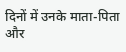दिनों में उनके माता-पिता और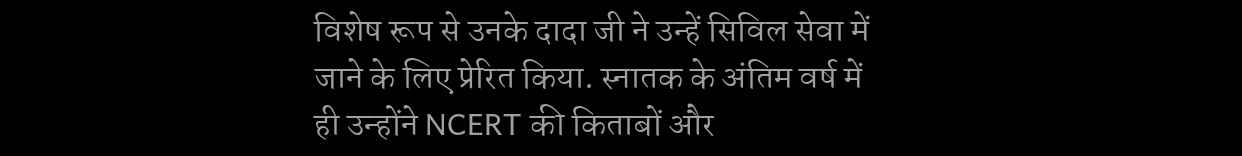विशेष रूप से उनके दादा जी ने उन्हें सिविल सेवा में जाने के लिए प्रेरित किया. स्नातक के अंतिम वर्ष में ही उन्होंने NCERT की किताबों और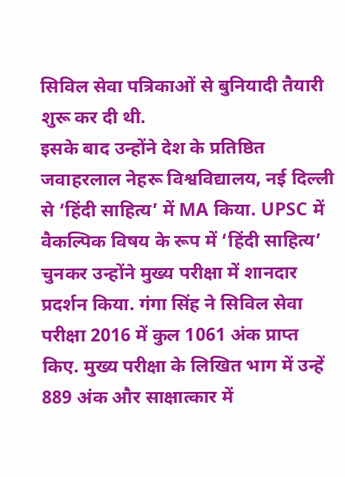सिविल सेवा पत्रिकाओं से बुनियादी तैयारी शुरू कर दी थी.
इसके बाद उन्होंने देश के प्रतिष्ठित जवाहरलाल नेहरू विश्वविद्यालय, नई दिल्ली से ‘हिंदी साहित्य’ में MA किया. UPSC में वैकल्पिक विषय के रूप में ‘हिंदी साहित्य’ चुनकर उन्होंने मुख्य परीक्षा में शानदार प्रदर्शन किया. गंगा सिंह ने सिविल सेवा परीक्षा 2016 में कुल 1061 अंक प्राप्त किए. मुख्य परीक्षा के लिखित भाग में उन्हें 889 अंक और साक्षात्कार में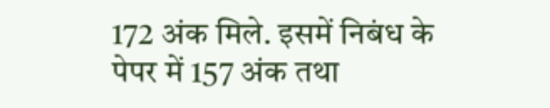172 अंक मिले. इसमें निबंध के पेपर में 157 अंक तथा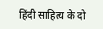हिंदी साहित्य के दो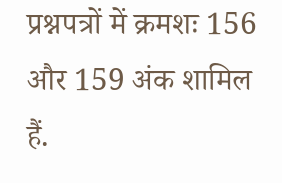प्रश्नपत्रों में क्रमशः 156 और 159 अंक शामिल हैं.